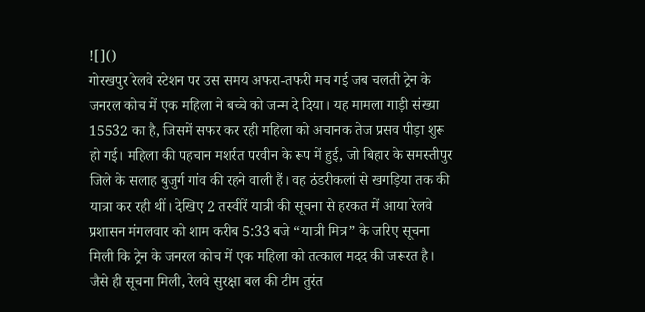![]()
गोरखपुर रेलवे स्टेशन पर उस समय अफरा-तफरी मच गई जब चलती ट्रेन के जनरल कोच में एक महिला ने बच्चे को जन्म दे दिया। यह मामला गाड़ी संख्या 15532 का है, जिसमें सफर कर रही महिला को अचानक तेज प्रसव पीड़ा शुरू हो गई। महिला की पहचान मशर्रत परवीन के रूप में हुई, जो बिहार के समस्तीपुर जिले के सलाह बुजुर्ग गांव की रहने वाली हैं। वह ठंडरीकलां से खगड़िया तक की यात्रा कर रही थीं। देखिए 2 तस्वीरें यात्री की सूचना से हरकत में आया रेलवे प्रशासन मंगलवार को शाम करीब 5:33 बजे “यात्री मित्र” के जरिए सूचना मिली कि ट्रेन के जनरल कोच में एक महिला को तत्काल मदद की जरूरत है। जैसे ही सूचना मिली, रेलवे सुरक्षा बल की टीम तुरंत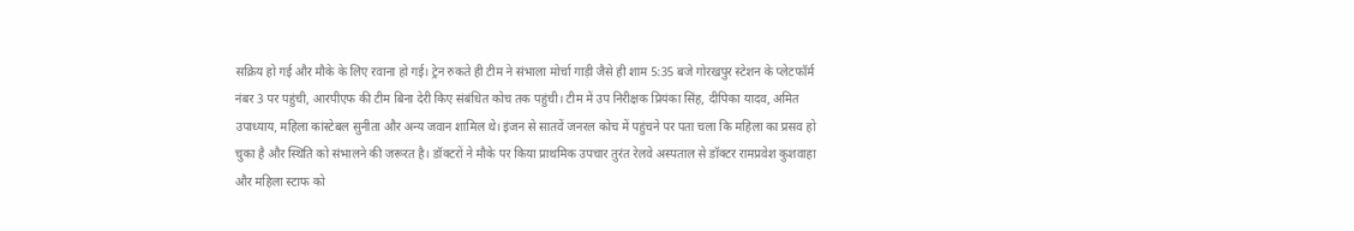सक्रिय हो गई और मौके के लिए रवाना हो गई। ट्रेन रुकते ही टीम ने संभाला मोर्चा गाड़ी जैसे ही शाम 5:35 बजे गोरखपुर स्टेशन के प्लेटफॉर्म नंबर 3 पर पहुंची, आरपीएफ की टीम बिना देरी किए संबंधित कोच तक पहुंची। टीम में उप निरीक्षक प्रियंका सिंह, दीपिका यादव, अमित उपाध्याय, महिला कांस्टेबल सुनीता और अन्य जवान शामिल थे। इंजन से सातवें जनरल कोच में पहुंचने पर पता चला कि महिला का प्रसव हो चुका है और स्थिति को संभालने की जरूरत है। डॉक्टरों ने मौके पर किया प्राथमिक उपचार तुरंत रेलवे अस्पताल से डॉक्टर रामप्रवेश कुशवाहा और महिला स्टाफ को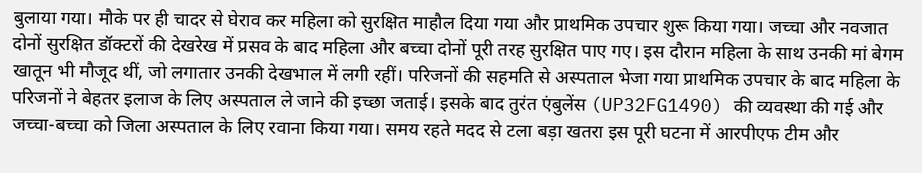बुलाया गया। मौके पर ही चादर से घेराव कर महिला को सुरक्षित माहौल दिया गया और प्राथमिक उपचार शुरू किया गया। जच्चा और नवजात दोनों सुरक्षित डॉक्टरों की देखरेख में प्रसव के बाद महिला और बच्चा दोनों पूरी तरह सुरक्षित पाए गए। इस दौरान महिला के साथ उनकी मां बेगम खातून भी मौजूद थीं, जो लगातार उनकी देखभाल में लगी रहीं। परिजनों की सहमति से अस्पताल भेजा गया प्राथमिक उपचार के बाद महिला के परिजनों ने बेहतर इलाज के लिए अस्पताल ले जाने की इच्छा जताई। इसके बाद तुरंत एंबुलेंस (UP32FG1490) की व्यवस्था की गई और जच्चा-बच्चा को जिला अस्पताल के लिए रवाना किया गया। समय रहते मदद से टला बड़ा खतरा इस पूरी घटना में आरपीएफ टीम और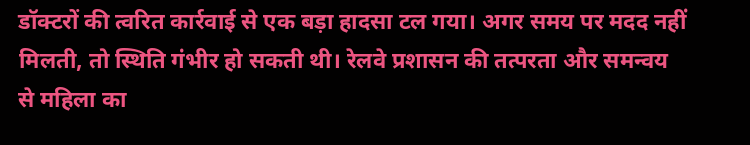डॉक्टरों की त्वरित कार्रवाई से एक बड़ा हादसा टल गया। अगर समय पर मदद नहीं मिलती, तो स्थिति गंभीर हो सकती थी। रेलवे प्रशासन की तत्परता और समन्वय से महिला का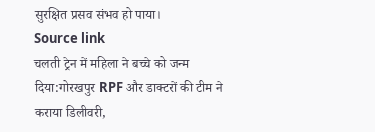सुरक्षित प्रसव संभव हो पाया।
Source link
चलती ट्रेन में महिला ने बच्चे को जन्म दिया:गोरखपुर RPF और डाक्टरों की टीम ने कराया डिलीवरी,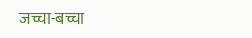जच्चा-बच्चा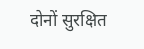दोनों सुरक्षित